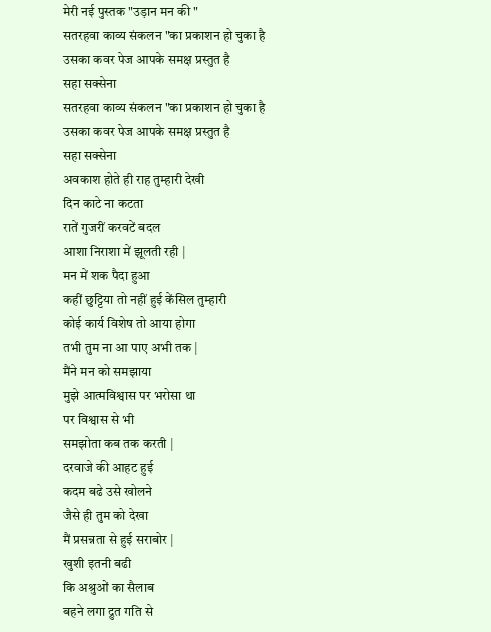मेरी नई पुस्तक "उड़ान मन की "
सतरहवा काव्य संकलन "का प्रकाशन हो चुका है
उसका कवर पेज आपके समक्ष प्रस्तुत है
सहा सक्सेना
सतरहवा काव्य संकलन "का प्रकाशन हो चुका है
उसका कवर पेज आपके समक्ष प्रस्तुत है
सहा सक्सेना
अवकाश होते ही राह तुम्हारी देखी
दिन काटे ना कटता
रातें गुजरीं करवटें बदल
आशा निराशा में झूलती रही |
मन में शक पैदा हुआ
कहीं छुट्टिया तो नहीं हुई केंसिल तुम्हारी
कोई कार्य विशेष तो आया होगा
तभी तुम ना आ पाए अभी तक |
मैंने मन को समझाया
मुझे आत्मविश्वास पर भरोसा था
पर विश्वास से भी
समझोता कब तक करती |
दरवाजे की आहट हुई
कदम बढे उसे खोलने
जैसे ही तुम को देखा
मैं प्रसन्नता से हुई सराबोर |
खुशी इतनी बढी
कि अश्रुओं का सैलाब
बहने लगा द्रुत गति से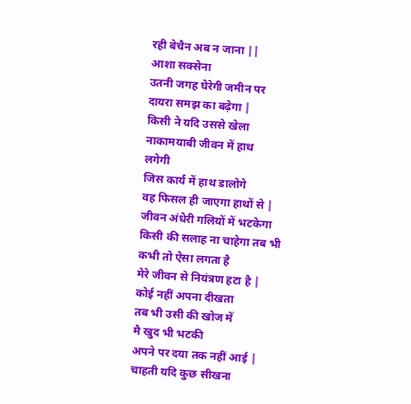रही बेचैन अब न जाना ||
आशा सक्सेना
उतनी जगह घेरेगी जमीन पर
दायरा समझ का बढ़ेगा |
किसी ने यदि उससे खेला
नाकामयाबी जीवन में हाथ
लगेगी
जिस कार्य में हाथ डालोगे
वह फिसल ही जाएगा हाथों से |
जीवन अंधेरी गलियों में भटकेगा
किसी की सलाह ना चाहेगा तब भी
कभी तो ऐसा लगता है
मेरे जीवन से नियंत्रण हटा है |
कोई नहीं अपना दीखता
तब भी उसी की खोज में
मै खुद भी भटकी
अपने पर दया तक नहीं आई |
चाहती यदि कुछ सीखना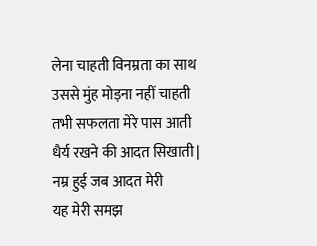लेना चाहती विनम्रता का साथ
उससे मुंह मोड़ना नहीं चाहती
तभी सफलता मेरे पास आती
धैर्य रखने की आदत सिखाती |
नम्र हुई जब आदत मेरी
यह मेरी समझ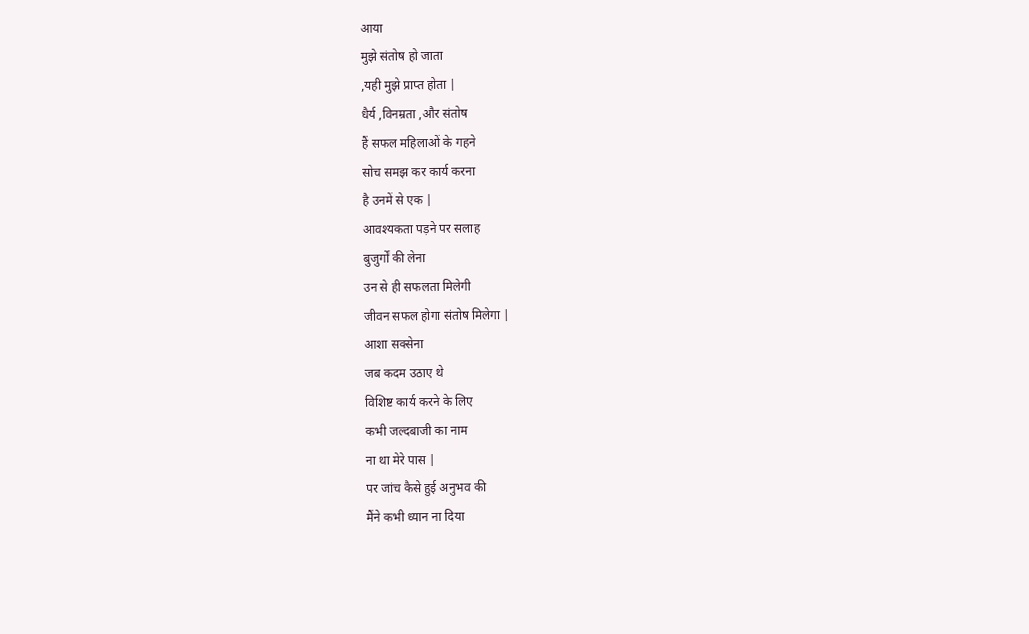आया
मुझे संतोष हो जाता
,यही मुझे प्राप्त होता |
धैर्य ,विनम्रता ,और संतोष
हैं सफल महिलाओं के गहने
सोच समझ कर कार्य करना
है उनमें से एक |
आवश्यकता पड़ने पर सलाह
बुजुर्गों की लेना
उन से ही सफलता मिलेगी
जीवन सफल होगा संतोष मिलेगा |
आशा सक्सेना
जब कदम उठाए थे
विशिष्ट कार्य करने के लिए
कभी जल्दबाजी का नाम
ना था मेरे पास |
पर जांच कैसे हुई अनुभव की
मैंने कभी ध्यान ना दिया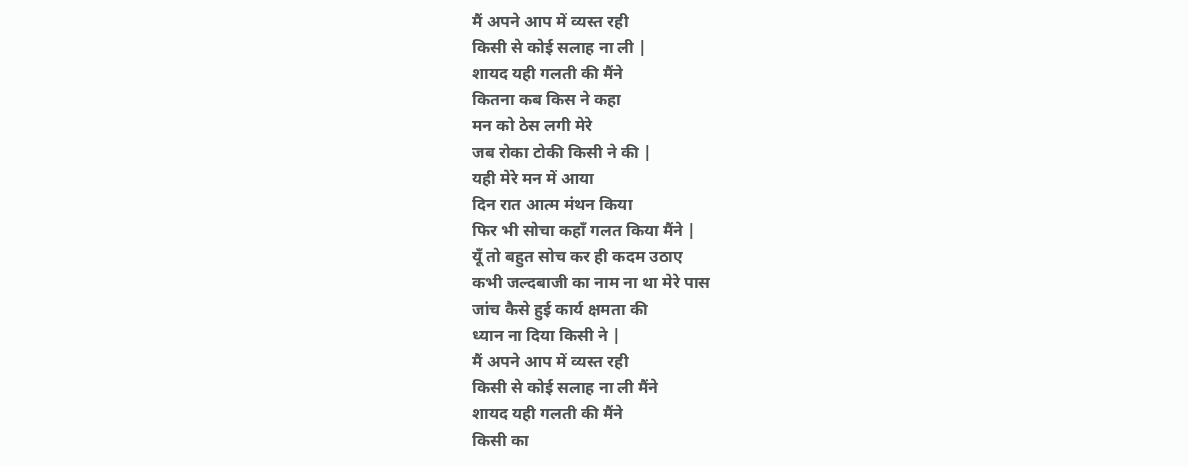मैं अपने आप में व्यस्त रही
किसी से कोई सलाह ना ली |
शायद यही गलती की मैंने
कितना कब किस ने कहा
मन को ठेस लगी मेरे
जब रोका टोकी किसी ने की |
यही मेरे मन में आया
दिन रात आत्म मंथन किया
फिर भी सोचा कहाँ गलत किया मैंने |
यूँ तो बहुत सोच कर ही कदम उठाए
कभी जल्दबाजी का नाम ना था मेरे पास
जांच कैसे हुई कार्य क्षमता की
ध्यान ना दिया किसी ने |
मैं अपने आप में व्यस्त रही
किसी से कोई सलाह ना ली मैंने
शायद यही गलती की मैंने
किसी का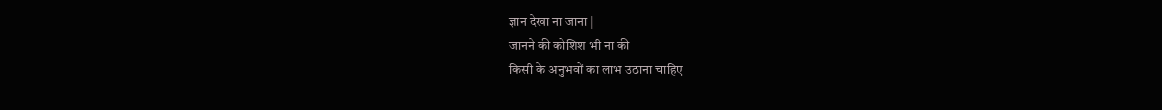ज्ञान देखा ना जाना |
जानने की कोशिश भी ना की
किसी के अनुभवों का लाभ उठाना चाहिए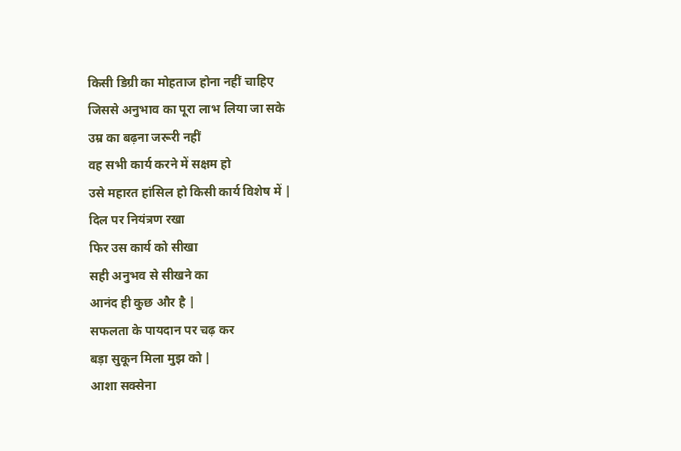किसी डिग्री का मोहताज होना नहीं चाहिए
जिससे अनुभाव का पूरा लाभ लिया जा सके
उम्र का बढ़ना जरूरी नहीं
वह सभी कार्य करने में सक्षम हो
उसे महारत हांसिल हो किसी कार्य विशेष में |
दिल पर नियंत्रण रखा
फिर उस कार्य को सीखा
सही अनुभव से सीखने का
आनंद ही कुछ और है |
सफलता के पायदान पर चढ़ कर
बड़ा सुकून मिला मुझ को |
आशा सक्सेना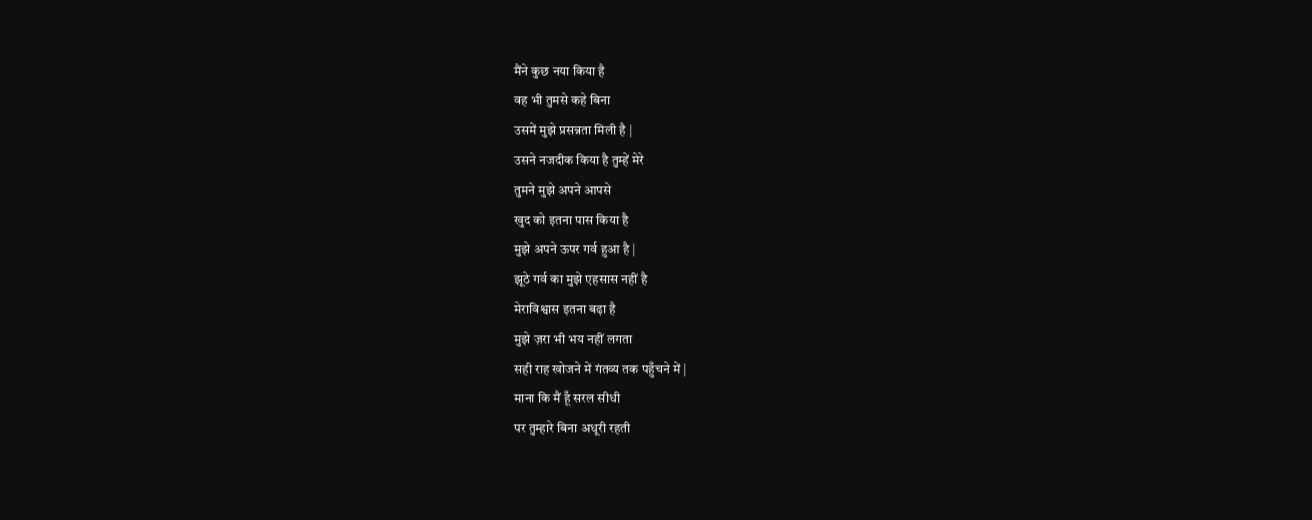मैंने कुछ नया किया है
वह भी तुमसे कहे बिना
उसमें मुझे प्रसन्नता मिली है |
उसने नजदीक किया है तुम्हें मेरे
तुमने मुझे अपने आपसे
खुद को इतना पास किया है
मुझे अपने ऊपर गर्व हुआ है |
झूठे गर्व का मुझे एहसास नहीं है
मेराविश्वास इतना बढ़ा है
मुझे ज़रा भी भय नहीं लगता
सही राह खोजने में गंतव्य तक पहुँचने में |
माना कि मैं हूँ सरल सीधी
पर तुम्हारे बिना अधूरी रहती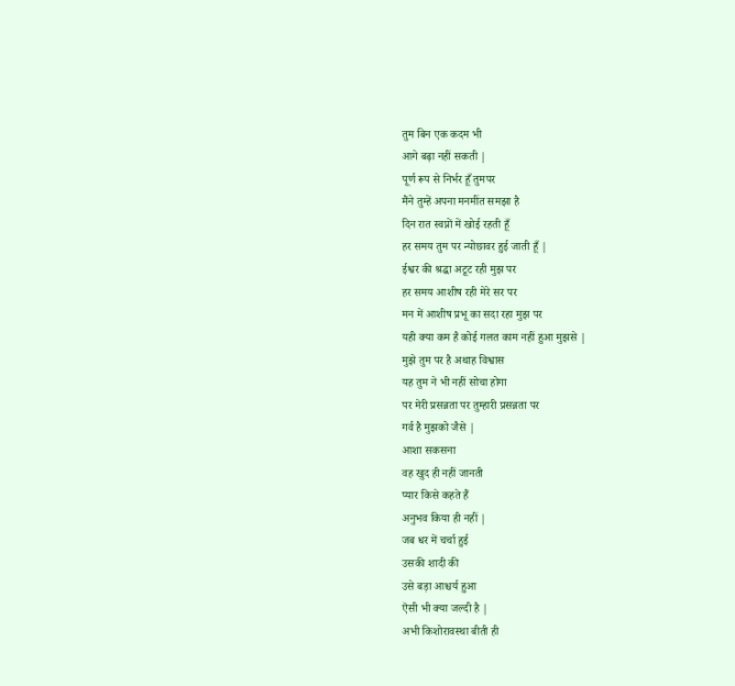तुम बिन एक कदम भी
आगे बढ़ा नहीं सकती |
पूर्ण रूप से निर्भर हूँ तुमपर
मैंने तुम्हें अपना मनमींत समझा है
दिन रात स्वप्नों में खोई रहती हूँ
हर समय तुम पर न्योछावर हुई जाती हूँ |
ईश्वर की श्रद्धा अटूट रही मुझ पर
हर समय आशीष रही मेरे सर पर
मन में आशीष प्रभू का सदा रहा मुझ पर
यही क्या कम है कोई गलत काम नहीं हुआ मुझसे |
मुझे तुम पर है अथाह विश्वास
यह तुम ने भी नहीं सोचा होगा
पर मेरी प्रसन्नता पर तुम्हारी प्रसन्नता पर
गर्व है मुझको जैसे |
आशा सकसना
वह खुद ही नहीं जानती
प्यार किसे कहते हैं
अनुभव किया ही नहीं |
जब धर में चर्चा हुई
उसकी शादी की
उसे बड़ा आश्चर्य हुआ
ऎसी भी क्या जल्दी है |
अभी किशोरावस्था बीती ही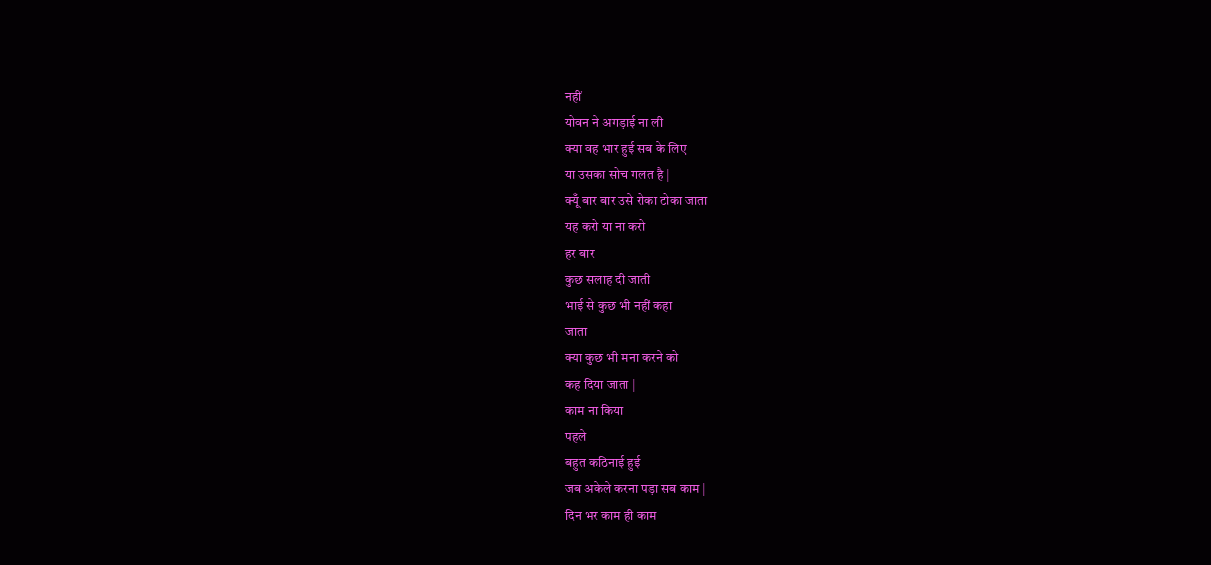नहीं
योवन ने अगड़ाई ना ली
क्या वह भार हुई सब के लिए
या उसका सोच गलत है |
क्यूँ बार बार उसे रोका टोका जाता
यह करो या ना करो
हर बार
कुछ सलाह दी जाती
भाई से कुछ भी नहीं कहा
जाता
क्या कुछ भी मना करने को
कह दिया जाता |
काम ना किया
पहले
बहुत कठिनाई हुई
जब अकेले करना पड़ा सब काम |
दिन भर काम ही काम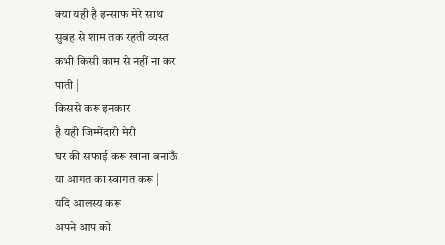क्या यही है इन्साफ मेरे साथ
सुबह से शाम तक रहती व्यस्त
कभी किसी काम से नहीं ना कर
पाती |
किससे करू इनकार
है यही जिम्मेंदारी मेरी
घर की सफाई करू खाना बनाऊँ
या आगत का स्वागत करू |
यदि आलस्य करू
अपने आप को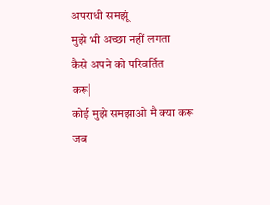अपराधी समझूं
मुझे भी अच्छा नहीं लगता
कैसे अपने को परिवर्तित
करू|
कोई मुझे समझाओ मै क्या करू
जब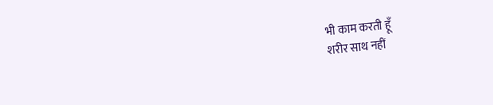भी काम करती हूँ
शरीर साथ नहीं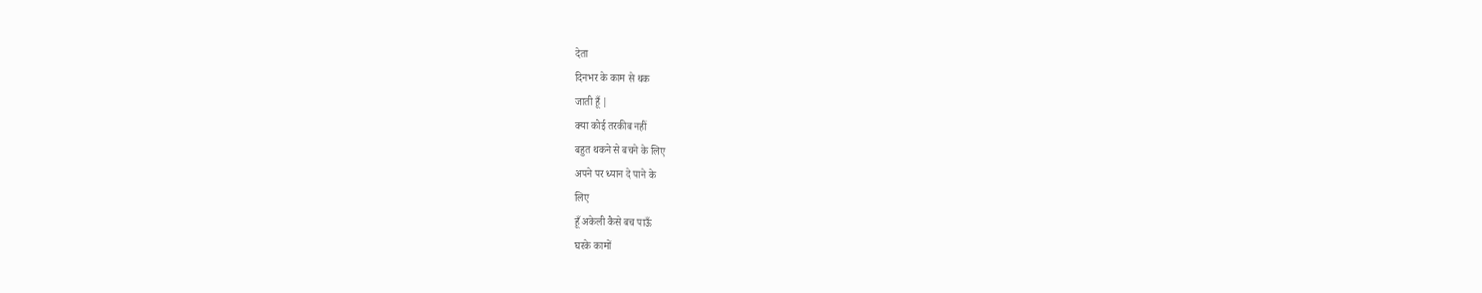देता
दिनभर के काम से थक
जाती हूँ |
क्या कोई तरकीब नहीं
बहुत थकने से बचने के लिए
अपने पर ध्यान दे पाने के
लिए
हूँ अकेली कैसे बच पाऊँ
घरके कामों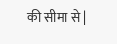की सीमा से |